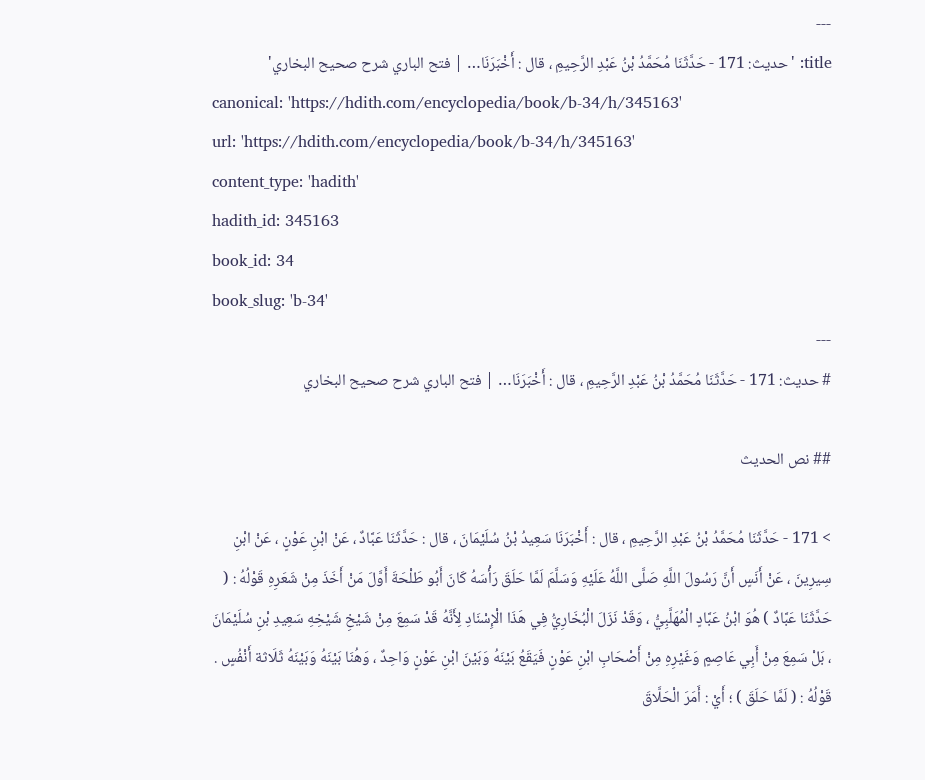---
title: 'حديث: 171 - حَدَّثَنَا مُحَمَّدُ بْنُ عَبْدِ الرَّحِيمِ ، قال : أَخْبَرَنَا… | فتح الباري شرح صحيح البخاري'
canonical: 'https://hdith.com/encyclopedia/book/b-34/h/345163'
url: 'https://hdith.com/encyclopedia/book/b-34/h/345163'
content_type: 'hadith'
hadith_id: 345163
book_id: 34
book_slug: 'b-34'
---
# حديث: 171 - حَدَّثَنَا مُحَمَّدُ بْنُ عَبْدِ الرَّحِيمِ ، قال : أَخْبَرَنَا… | فتح الباري شرح صحيح البخاري

## نص الحديث

> 171 - حَدَّثَنَا مُحَمَّدُ بْنُ عَبْدِ الرَّحِيمِ ، قال : أَخْبَرَنَا سَعِيدُ بْنُ سُلَيْمَانَ ، قال : حَدَّثَنَا عَبَّادٌ ، عَنْ ابْنِ عَوْنٍ ، عَنْ ابْنِ سِيرِينَ ، عَنْ أَنَسٍ أَنَّ رَسُولَ اللَّهِ صَلَّى اللَّهُ عَلَيْهِ وَسَلَّمَ لَمَّا حَلَقَ رَأْسَهُ كَانَ أَبُو طَلْحَةَ أَوَّلَ مَنْ أَخَذَ مِنْ شَعَرِهِ قَوْلُهُ : ( حَدَّثَنَا عَبَّادٌ ) هُوَ ابْنُ عَبَّادٍ الْمُهَلَّبِيُّ ، وَقَدْ نَزَلَ الْبُخَارِيُّ فِي هَذَا الْإِسْنَادِ لِأَنَّهُ قَدْ سَمِعَ مِنْ شَيْخِ شَيْخِهِ سَعِيدِ بْنِ سُلَيْمَانَ ، بَلْ سَمِعَ مِنْ أَبِي عَاصِمٍ وَغَيْرِهِ مِنْ أَصْحَابِ ابْنِ عَوْنٍ فَيَقَعُ بَيْنَهُ وَبَيْنَ ابْنِ عَوْنٍ وَاحِدٌ ، وَهُنَا بَيْنَهُ وَبَيْنَهُ ثَلَاثة أَنْفُسٍ . قَوْلُهُ : ( لَمَّا حَلَقَ ) ؛ أَيْ : أَمَرَ الْحَلَّاقَ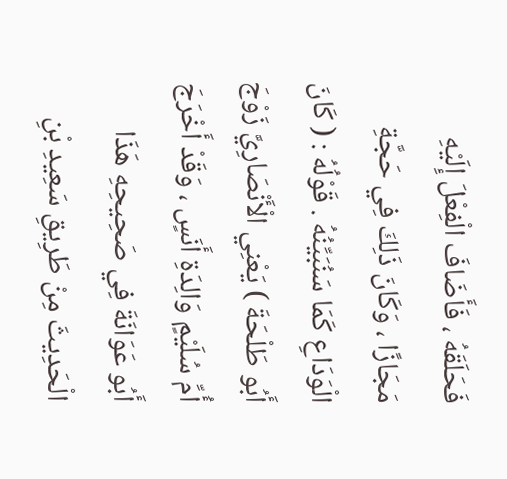فَحَلَقَهُ ، فَأَضَافَ الْفِعْلَ إِلَيْهِ مَجَازًا ، وَكَانَ ذَلِكَ فِي حَجَّةِ الْوَدَاعِ كَمَا سَنُبَيِّنُهُ . قَوْلُهُ : ( كَانَ أَبُو طَلْحَةَ ) يَعْنِي الْأَنْصَارِيَّ زَوْجَ أُمِّ سُلَيْمٍ وَالِدَةِ أَنَسٍ ، وَقَدْ أَخْرَجَ أَبُو عَوَانَةَ فِي صَحِيحِهِ هَذَا الْحَدِيثَ مِنْ طَرِيقِ سَعِيدِ بْنِ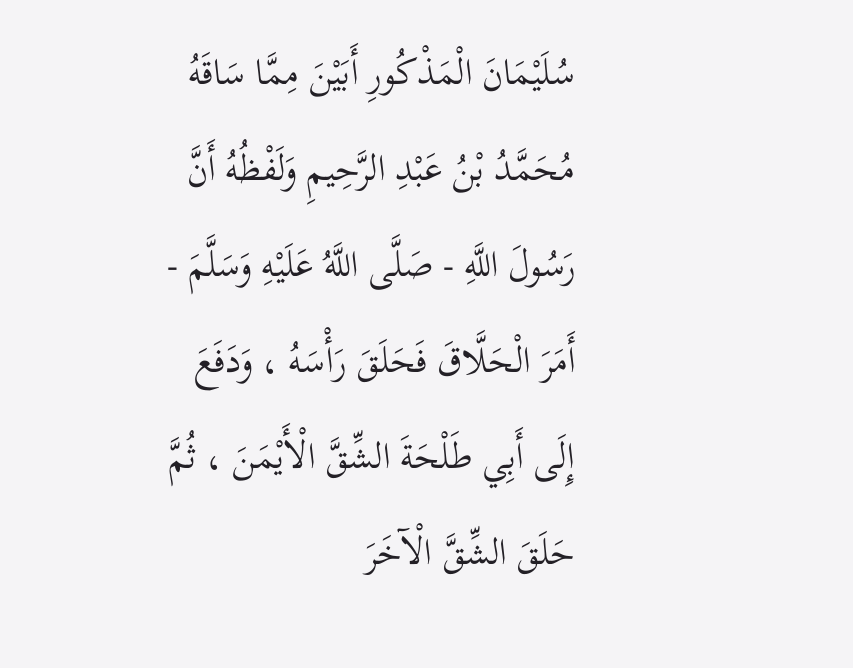سُلَيْمَانَ الْمَذْكُورِ أَبَيْنَ مِمَّا سَاقَهُ مُحَمَّدُ بْنُ عَبْدِ الرَّحِيمِ وَلَفْظُهُ أَنَّ رَسُولَ اللَّهِ - صَلَّى اللَّهُ عَلَيْهِ وَسَلَّمَ - أَمَرَ الْحَلَّاقَ فَحَلَقَ رَأْسَهُ ، وَدَفَعَ إِلَى أَبِي طَلْحَةَ الشِّقَّ الْأَيْمَنَ ، ثُمَّ حَلَقَ الشِّقَّ الْآخَرَ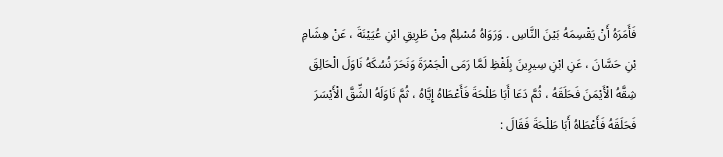فَأَمَرَهُ أَنْ يَقْسِمَهُ بَيْنَ النَّاسِ . وَرَوَاهُ مُسْلِمٌ مِنْ طَرِيقِ ابْنِ عُيَيْنَةَ ، عَنْ هِشَامِ بْنِ حَسَّانَ ، عَنِ ابْنِ سِيرِينَ بِلَفْظِ لَمَّا رَمَى الْجَمْرَةَ وَنَحَرَ نُسُكَهُ نَاوَلَ الْحَالِقَ شِقَّهُ الْأَيْمَنَ فَحَلَقَهُ ، ثُمَّ دَعَا أَبَا طَلْحَةَ فَأَعْطَاهُ إِيَّاهُ ، ثُمَّ نَاوَلَهُ الشِّقَّ الْأَيْسَرَ فَحَلَقَهُ فَأَعْطَاهُ أَبَا طَلْحَةَ فَقَالَ :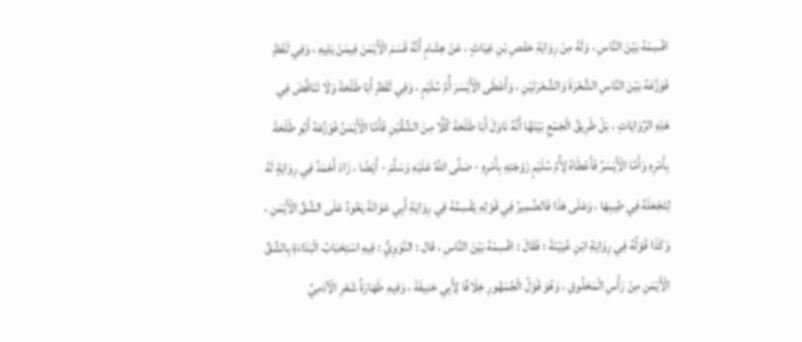اقْسِمْهُ بَيْنَ النَّاسِ ، وَلَهُ مِنْ رِوَايَةِ حَفْصِ بْنِ غِيَاثٍ ، عَنْ هِشَامٍ أَنَّهُ قَسَمَ الْأَيْمَنَ فِيمَنْ يَلِيهِ ، وَفِي لَفْظٍ فَوَزَّعَهُ بَيْنَ النَّاسِ الشَّعْرَةَ وَالشَّعْرَتَيْنِ ، وَأَعْطَى الْأَيْسَرَ أُمَّ سُلَيْمٍ ، وَفِي لَفْظٍ أَبَا طَلْحَةَ وَلَا تَنَاقُضَ فِي هَذِهِ الرِّوَايَاتِ ، بَلْ طَرِيقُ الْجَمْعِ بَيْنَهُا أَنَّهُ نَاوَلَ أَبَا طَلْحَةَ كُلًّا مِنَ الشِّقَّيْنِ فَأَمَّا الْأَيْمَنُ فَوَزَّعَهُ أَبُو طَلْحَةَ بِأَمْرِهِ وَأَمَّا الْأَيْسَرُ فَأَعْطَاهُ لِأُمِّ سُلَيْمٍ زَوْجَتِهِ بِأَمْرِهِ - صَلَّى اللَّهُ عَلَيْهِ وَسَلَّمَ - أَيْضًا ، زَادَ أَحْمَدُ فِي رِوَايَةٍ لَهُ لِتَجْعَلَهُ فِي طِيبِهَا ، وَعَلَى هَذَا فَالضَّمِيرُ فِي قَوْلِهِ يَقْسِمُهُ فِي رِوَايَةِ أَبِي عَوَانَةَ يَعُودُ عَلَى الشِّقِّ الْأَيْمَنِ ، وَكَذَا قَوْلُهُ فِي رِوَايَةِ ابْنِ عُيَيْنَةَ ؛ فَقَالَ : اقْسِمْهُ بَيْنَ النَّاسِ ، قال : النَّوَوِيُّ : فِيهِ اسْتِحْبَابُ الْبَدَاءَةِ بِالشِّقِّ الْأَيْمَنِ مِنْ رَأْسِ الْمَحْلُوقِ ، وَهُوَ قَوْلُ الْجُمْهُورِ خِلَافًا لِأَبِي حَنِيفَةَ ، وَفِيهِ طَهَارَةُ شَعْرِ الْآدَمِيِّ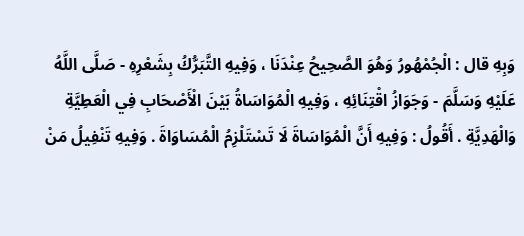وَبِهِ قال : الْجُمْهُورُ وَهُوَ الصَّحِيحُ عِنْدَنَا ، وَفِيهِ التَّبَرُّكُ بِشَعْرِهِ - صَلَّى اللَّهُ عَلَيْهِ وَسَلَّمَ - وَجَوَازُ اقْتِنَائِهِ ، وَفِيهِ الْمُوَاسَاةُ بَيْنَ الْأَصْحَابِ فِي الْعَطِيَّةِ وَالْهَدِيَّةِ . أَقُولُ : وَفِيهِ أَنَّ الْمُوَاسَاةَ لَا تَسْتَلْزِمُ الْمُسَاوَاةَ . وَفِيهِ تَنْفِيلُ مَنْ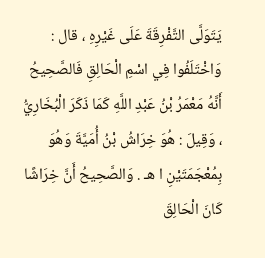يَتَوَلَّى التَّفْرِقَةَ عَلَى غَيْرِهِ ، قال : وَاخْتَلَفُوا فِي اسْمِ الْحَالِقِ فَالصَّحِيحُ أَنَّهُ مَعْمَرُ بْنُ عَبْدِ اللَّهِ كَمَا ذَكَرَ الْبُخَارِيُّ ، وَقِيلَ : هُوَ خِرَاشُ بْنُ أُمَيَّةَ وَهُوَ بِمُعْجَمَتَيْنِ ا هـ . وَالصَّحِيحُ أَنَّ خِرَاشًا كَانَ الْحَالِقَ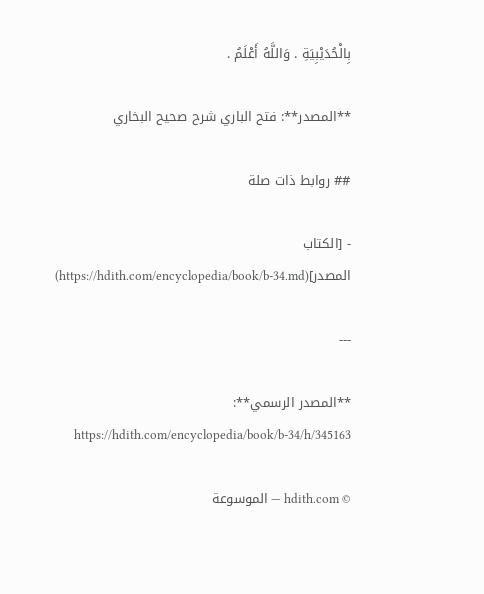بِالْحُدَيْبِيَةِ . وَاللَّهُ أَعْلَمُ .

**المصدر**: فتح الباري شرح صحيح البخاري

## روابط ذات صلة

- [الكتاب المصدر](https://hdith.com/encyclopedia/book/b-34.md)

---

**المصدر الرسمي**: https://hdith.com/encyclopedia/book/b-34/h/345163

© hdith.com — الموسوعة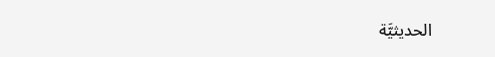الحديثيَّة